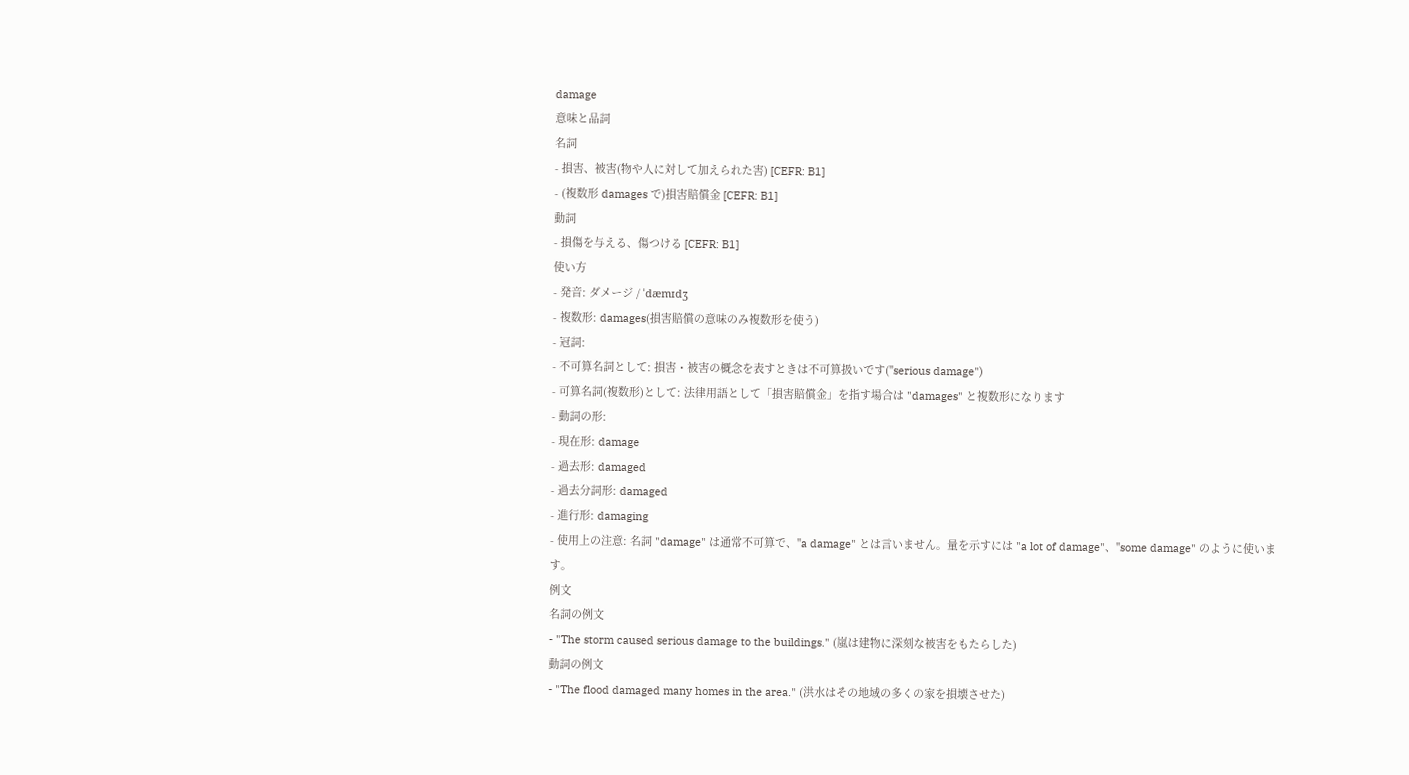damage
意味と品詞
名詞
- 損害、被害(物や人に対して加えられた害) [CEFR: B1]
- (複数形 damages で)損害賠償金 [CEFR: B1]
動詞
- 損傷を与える、傷つける [CEFR: B1]
使い方
- 発音: ダメージ / ˈdæmɪdʒ
- 複数形: damages(損害賠償の意味のみ複数形を使う)
- 冠詞:
- 不可算名詞として: 損害・被害の概念を表すときは不可算扱いです("serious damage")
- 可算名詞(複数形)として: 法律用語として「損害賠償金」を指す場合は "damages" と複数形になります
- 動詞の形:
- 現在形: damage
- 過去形: damaged
- 過去分詞形: damaged
- 進行形: damaging
- 使用上の注意: 名詞 "damage" は通常不可算で、"a damage" とは言いません。量を示すには "a lot of damage"、"some damage" のように使います。
例文
名詞の例文
- "The storm caused serious damage to the buildings." (嵐は建物に深刻な被害をもたらした)
動詞の例文
- "The flood damaged many homes in the area." (洪水はその地域の多くの家を損壊させた)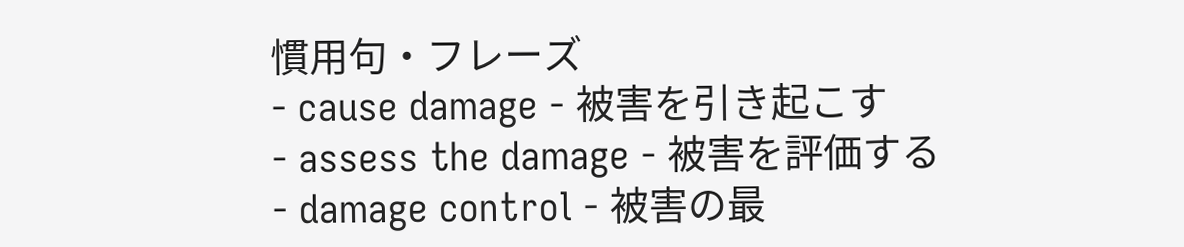慣用句・フレーズ
- cause damage - 被害を引き起こす
- assess the damage - 被害を評価する
- damage control - 被害の最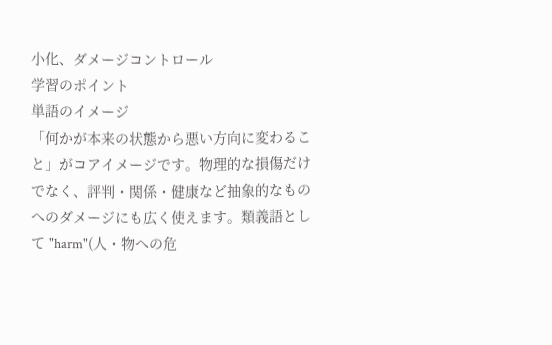小化、ダメージコントロール
学習のポイント
単語のイメージ
「何かが本来の状態から悪い方向に変わること」がコアイメージです。物理的な損傷だけでなく、評判・関係・健康など抽象的なものへのダメージにも広く使えます。類義語として "harm"(人・物への危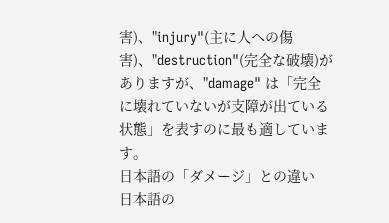害)、"injury"(主に人への傷害)、"destruction"(完全な破壊)がありますが、"damage" は「完全に壊れていないが支障が出ている状態」を表すのに最も適しています。
日本語の「ダメージ」との違い
日本語の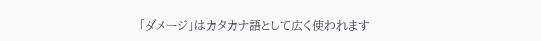「ダメージ」はカタカナ語として広く使われます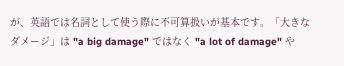が、英語では名詞として使う際に不可算扱いが基本です。「大きなダメージ」は "a big damage" ではなく "a lot of damage" や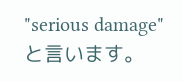"serious damage" と言います。